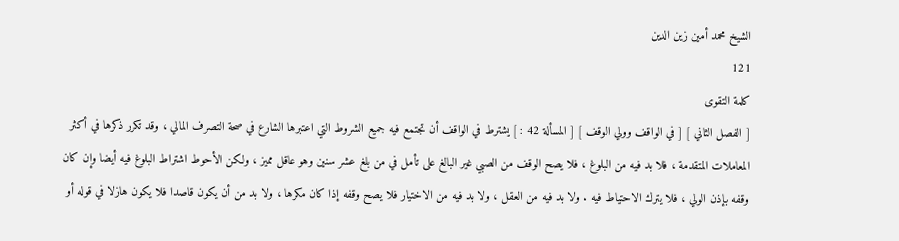الشيخ محمد أمين زين الدين
121
كلمة التقوى
[ الفصل الثاني ] [ في الواقف وولي الوقف ] [ المسألة 42 : ] يشترط في الواقف أن تجتمع فيه جميع الشروط التي اعتبرها الشارع في صحة التصرف المالي ، وقد تكرر ذكرها في أكثر المعاملات المتقدمة ، فلا بد فيه من البلوغ ، فلا يصح الوقف من الصبي غير البالغ على تأمل في من بلغ عشر سنين وهو عاقل مميز ، ولكن الأحوط اشتراط البلوغ فيه أيضا وإن كان وقفه بإذن الولي ، فلا يترك الاحتياط فيه . ولا بد فيه من العقل ، ولا بد فيه من الاختيار فلا يصح وقفه إذا كان مكرها ، ولا بد من أن يكون قاصدا فلا يكون هازلا في قوله أو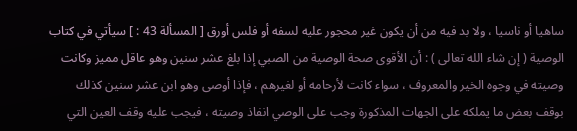ساهيا أو ناسيا ، ولا بد فيه من أن يكون غير محجور عليه لسفه أو فلس أورق [ المسألة 43 : ] سيأتي في كتاب الوصية ( إن شاء الله تعالى ) : أن الأقوى صحة الوصية من الصبي إذا بلغ عشر سنين وهو عاقل مميز وكانت وصيته في وجوه الخير والمعروف ، سواء كانت لأرحامه أو لغيرهم ، فإذا أوصى وهو ابن عشر سنين كذلك بوقف بعض ما يملكه على الجهات المذكورة وجب على الوصي انفاذ وصيته ، فيجب عليه وقف العين التي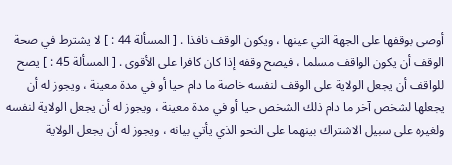أوصى بوقفها على الجهة التي عينها ، ويكون الوقف نافذا . [ المسألة 44 : ] لا يشترط في صحة الوقف أن يكون الواقف مسلما ، فيصح وقفه إذا كان كافرا على الأقوى . [ المسألة 45 : ] يصح للواقف أن يجعل الولاية على الوقف لنفسه خاصة ما دام حيا أو في مدة معينة ، ويجوز له أن يجعلها لشخص آخر ما دام ذلك الشخص حيا أو في مدة معينة ، ويجوز له أن يجعل الولاية لنفسه ولغيره على سبيل الاشتراك بينهما على النحو الذي يأتي بيانه ، ويجوز له أن يجعل الولاية